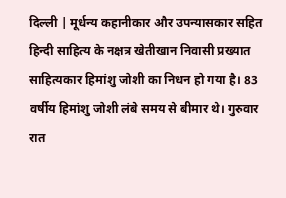दिल्ली | मूर्धन्य कहानीकार और उपन्यासकार सहित हिन्दी साहित्य के नक्षत्र खेतीखान निवासी प्रख्यात साहित्यकार हिमांशु जोशी का निधन हो गया है। 83 वर्षीय हिमांशु जोशी लंबे समय से बीमार थे। गुरुवार रात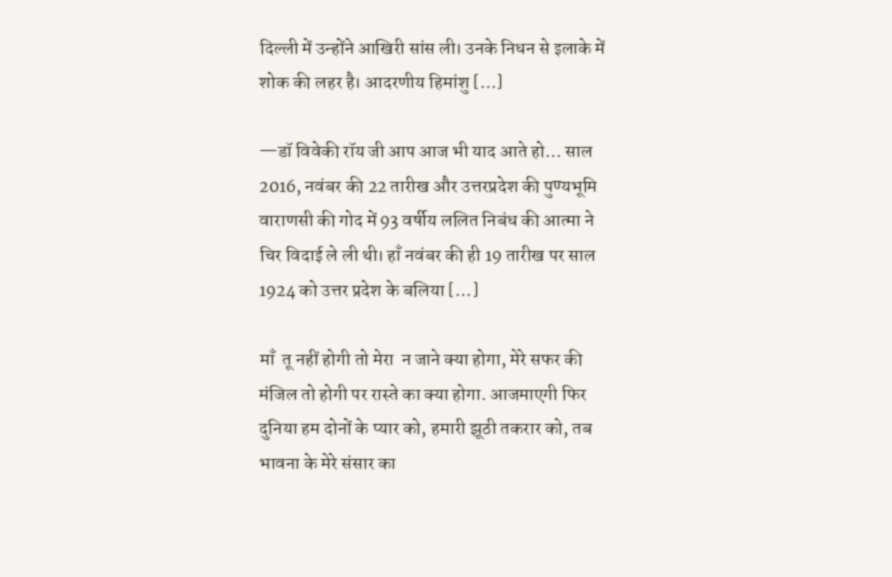दिल्ली में उन्होंने आखिरी सांस ली। उनके निधन से इलाके में शोक की लहर है। आदरणीय हिमांशु […]

—डॉ विवेकी रॉय जी आप आज भी याद आते हो… साल 2016, नवंबर की 22 तारीख और उत्तरप्रदेश की पुण्यभूमि वाराणसी की गोद में 93 वर्षीय ललित निबंध की आत्मा ने चिर विदाई ले ली थी। हाँ नवंबर की ही 19 तारीख पर साल 1924 को उत्तर प्रदेश के बलिया […]

माँ  तू नहीं होगी तो मेरा  न जाने क्या होगा, मेरे सफर की मंजिल तो होगी पर रास्ते का क्या होगा. आजमाएगी फिर  दुनिया हम दोनों के प्यार को, हमारी झूठी तकरार को, तब भावना के मेरे संसार का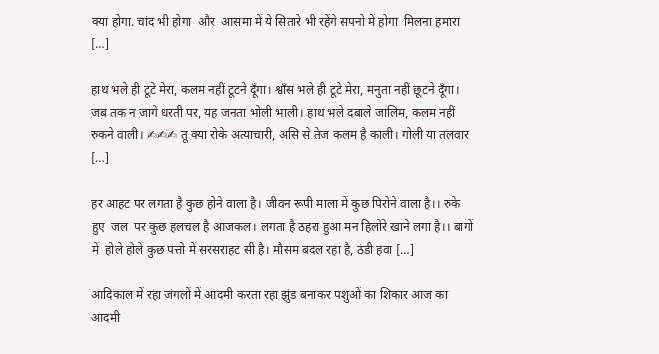क्या होगा. चांद भी होगा  और  आसमा में ये सितारे भी रहेंगे सपनो में होगा  मिलना हमारा […]

हाथ भले ही टूटे मेरा, कलम नहीं टूटने दूँगा। श्वाँस भले ही टूटे मेरा, मनुता नहीं छूटने दूँगा। जब तक न जागे धरती पर, यह जनता भोली भाली। हाथ भले दबाले जालिम, कलम नहीं रुकने वाली। ✍✍✍ तू क्या रोके अत्याचारी, असि से तेज कलम है काली। गोली या तलवार […]

हर आहट पर लगता है कुछ होने वाला है। जीवन रूपी माला में कुछ पिरोने वाला है।। रुके  हुए  जल  पर कुछ हलचल है आजकल। लगता है ठहरा हुआ मन हिलोरे खाने लगा है।। बागों  में  होले होले कुछ पत्तो में सरसराहट सी है। मौसम बदल रहा है, ठंडी हवा […]

आदिकाल में रहा जंगलों में आदमी करता रहा झुंड बनाकर पशुओं का शिकार आज का आदमी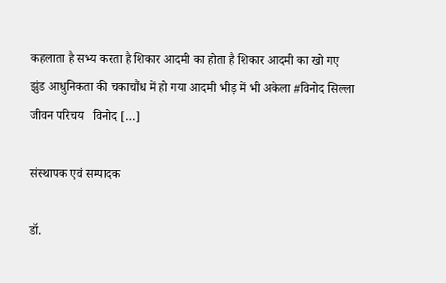कहलाता है सभ्य करता है शिकार आदमी का होता है शिकार आदमी का खो गए झुंड आधुनिकता की चकाचौंध में हो गया आदमी भीड़ में भी अकेला #विनोद सिल्ला   जीवन परिचय   विनोद […]

संस्थापक एवं सम्पादक

डॉ.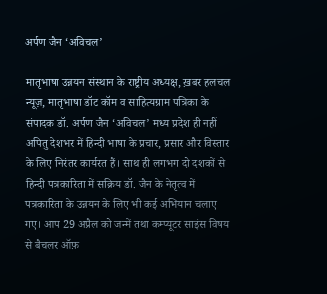अर्पण जैन ‘अविचल’

मातृभाषा उन्नयन संस्थान के राष्ट्रीय अध्यक्ष, ख़बर हलचल न्यूज़, मातृभाषा डॉट कॉम व साहित्यग्राम पत्रिका के संपादक डॉ. अर्पण जैन ‘अविचल’ मध्य प्रदेश ही नहीं अपितु देशभर में हिन्दी भाषा के प्रचार, प्रसार और विस्तार के लिए निरंतर कार्यरत हैं। साथ ही लगभग दो दशकों से हिन्दी पत्रकारिता में सक्रिय डॉ. जैन के नेतृत्व में पत्रकारिता के उन्नयन के लिए भी कई अभियान चलाए गए। आप 29 अप्रैल को जन्में तथा कम्प्यूटर साइंस विषय से बैचलर ऑफ़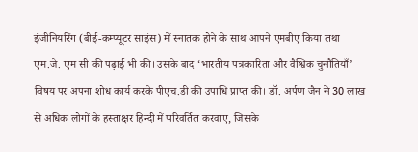इंजीनियरिंग (बीई-कम्प्यूटर साइंस) में स्नातक होने के साथ आपने एमबीए किया तथा एम.जे. एम सी की पढ़ाई भी की। उसके बाद ‘भारतीय पत्रकारिता और वैश्विक चुनौतियाँ’ विषय पर अपना शोध कार्य करके पीएच.डी की उपाधि प्राप्त की। डॉ. अर्पण जैन ने 30 लाख से अधिक लोगों के हस्ताक्षर हिन्दी में परिवर्तित करवाए, जिसके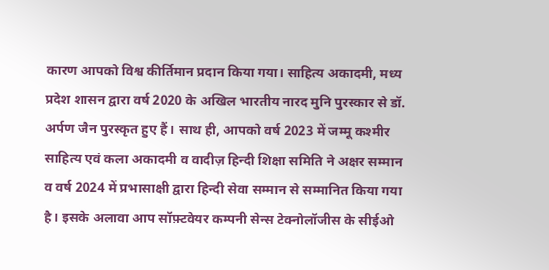कारण आपको विश्व कीर्तिमान प्रदान किया गया। साहित्य अकादमी, मध्य प्रदेश शासन द्वारा वर्ष 2020 के अखिल भारतीय नारद मुनि पुरस्कार से डॉ. अर्पण जैन पुरस्कृत हुए हैं। साथ ही, आपको वर्ष 2023 में जम्मू कश्मीर साहित्य एवं कला अकादमी व वादीज़ हिन्दी शिक्षा समिति ने अक्षर सम्मान व वर्ष 2024 में प्रभासाक्षी द्वारा हिन्दी सेवा सम्मान से सम्मानित किया गया है। इसके अलावा आप सॉफ़्टवेयर कम्पनी सेन्स टेक्नोलॉजीस के सीईओ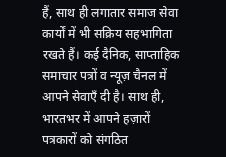हैं, साथ ही लगातार समाज सेवा कार्यों में भी सक्रिय सहभागिता रखते हैं। कई दैनिक, साप्ताहिक समाचार पत्रों व न्यूज़ चैनल में आपने सेवाएँ दी है। साथ ही, भारतभर में आपने हज़ारों पत्रकारों को संगठित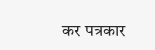कर पत्रकार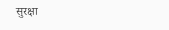सुरक्षा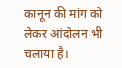कानून की मांग को लेकर आंदोलन भी चलाया है।